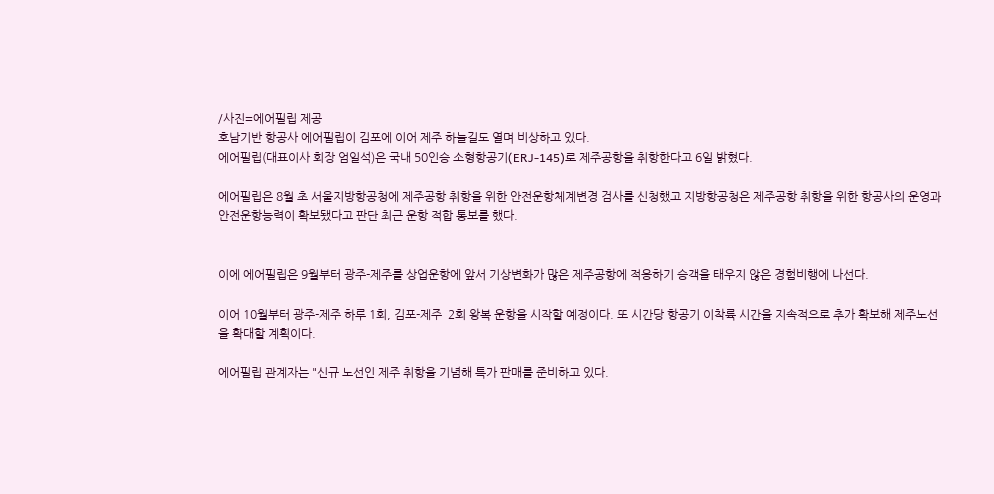/사진=에어필립 제공
호남기반 항공사 에어필립이 김포에 이어 제주 하늘길도 열며 비상하고 있다.
에어필립(대표이사 회장 엄일석)은 국내 50인승 소형항공기(ERJ-145)로 제주공항을 취항한다고 6일 밝혔다.

에어필립은 8월 초 서울지방항공청에 제주공항 취항을 위한 안전운항체계변경 검사를 신청했고 지방항공청은 제주공항 취항을 위한 항공사의 운영과 안전운항능력이 확보됐다고 판단 최근 운항 적합 통보를 했다.


이에 에어필립은 9월부터 광주-제주를 상업운항에 앞서 기상변화가 많은 제주공항에 적응하기 승객을 태우지 않은 경험비행에 나선다.

이어 10월부터 광주-제주 하루 1회, 김포-제주  2회 왕복 운항을 시작할 예정이다. 또 시간당 항공기 이착륙 시간을 지속적으로 추가 확보해 제주노선을 확대할 계획이다.

에어필립 관계자는 "신규 노선인 제주 취항을 기념해 특가 판매를 준비하고 있다.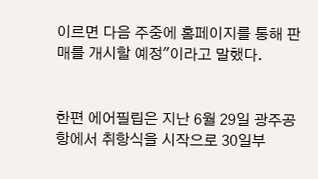이르면 다음 주중에 홈페이지를 통해 판매를 개시할 예정"이라고 말했다.


한편 에어필립은 지난 6월 29일 광주공항에서 취항식을 시작으로 30일부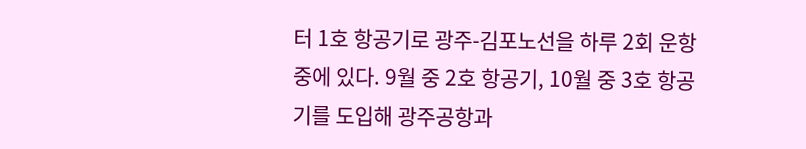터 1호 항공기로 광주-김포노선을 하루 2회 운항 중에 있다. 9월 중 2호 항공기, 10월 중 3호 항공기를 도입해 광주공항과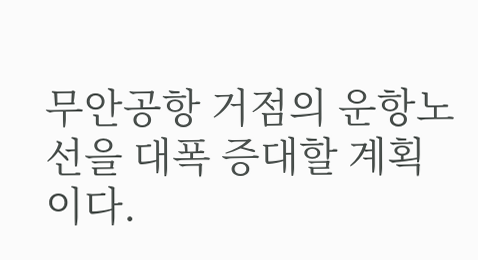무안공항 거점의 운항노선을 대폭 증대할 계획이다.